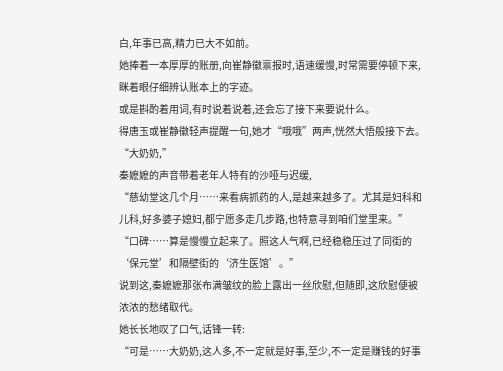白,年事已高,精力已大不如前。
她捧着一本厚厚的账册,向崔静徽禀报时,语速缓慢,时常需要停顿下来,眯着眼仔细辨认账本上的字迹。
或是斟酌着用词,有时说着说着,还会忘了接下来要说什么。
得唐玉或崔静徽轻声提醒一句,她才“哦哦”两声,恍然大悟般接下去。
“大奶奶,”
秦嬷嬷的声音带着老年人特有的沙哑与迟缓,
“慈幼堂这几个月……来看病抓药的人,是越来越多了。尤其是妇科和儿科,好多婆子媳妇,都宁愿多走几步路,也特意寻到咱们堂里来。”
“口碑……算是慢慢立起来了。照这人气啊,已经稳稳压过了同街的‘保元堂’和隔壁街的‘济生医馆’。”
说到这,秦嬷嬷那张布满皱纹的脸上露出一丝欣慰,但随即,这欣慰便被浓浓的愁绪取代。
她长长地叹了口气,话锋一转:
“可是……大奶奶,这人多,不一定就是好事,至少,不一定是赚钱的好事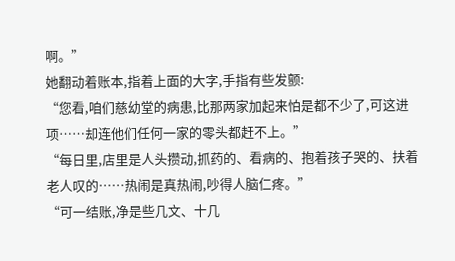啊。”
她翻动着账本,指着上面的大字,手指有些发颤:
“您看,咱们慈幼堂的病患,比那两家加起来怕是都不少了,可这进项……却连他们任何一家的零头都赶不上。”
“每日里,店里是人头攒动,抓药的、看病的、抱着孩子哭的、扶着老人叹的……热闹是真热闹,吵得人脑仁疼。”
“可一结账,净是些几文、十几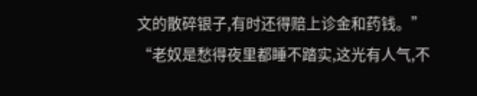文的散碎银子,有时还得赔上诊金和药钱。”
“老奴是愁得夜里都睡不踏实,这光有人气,不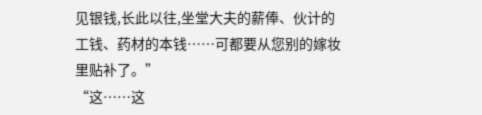见银钱,长此以往,坐堂大夫的薪俸、伙计的工钱、药材的本钱……可都要从您别的嫁妆里贴补了。”
“这……这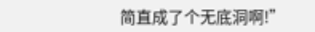简直成了个无底洞啊!”